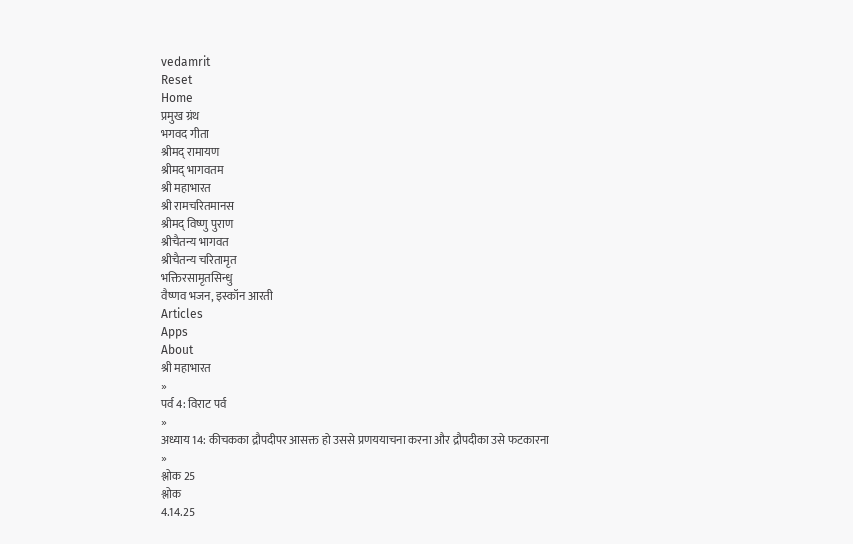vedamrit
Reset
Home
प्रमुख ग्रंथ
भगवद गीता
श्रीमद् रामायण
श्रीमद् भागवतम
श्री महाभारत
श्री रामचरितमानस
श्रीमद् विष्णु पुराण
श्रीचैतन्य भागवत
श्रीचैतन्य चरितामृत
भक्तिरसामृतसिन्धु
वैष्णव भजन, इस्कॉन आरती
Articles
Apps
About
श्री महाभारत
»
पर्व 4: विराट पर्व
»
अध्याय 14: कीचकका द्रौपदीपर आसक्त हो उससे प्रणययाचना करना और द्रौपदीका उसे फटकारना
»
श्लोक 25
श्लोक
4.14.25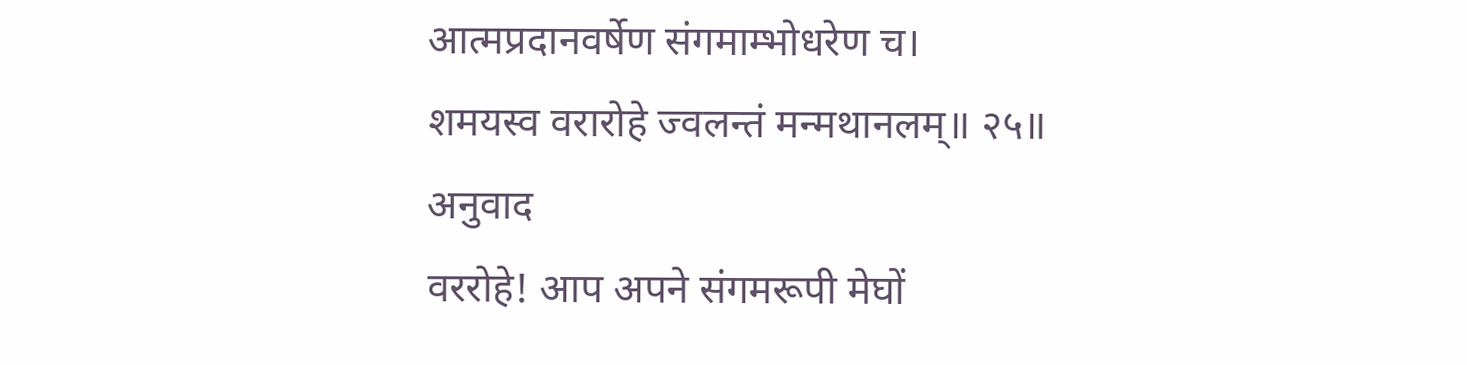आत्मप्रदानवर्षेण संगमाम्भोधरेण च।
शमयस्व वरारोहे ज्वलन्तं मन्मथानलम्॥ २५॥
अनुवाद
वररोहे! आप अपने संगमरूपी मेघों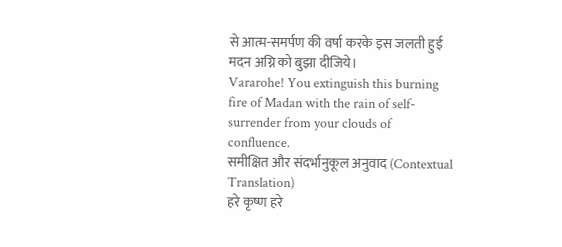से आत्म-समर्पण की वर्षा करके इस जलती हुई मदन अग्नि को बुझा दीजिये।
Vararohe! You extinguish this burning fire of Madan with the rain of self-surrender from your clouds of confluence.
समीक्षित और संदर्भानुकूल अनुवाद (Contextual Translation)
हरे कृष्ण हरे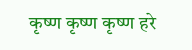कृष्ण कृष्ण कृष्ण हरे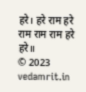हरे। हरे राम हरे राम राम राम हरे हरे॥
© 2023 vedamrit.in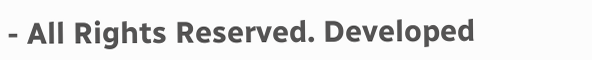- All Rights Reserved. Developed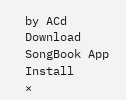by ACd
Download SongBook App
Install
×